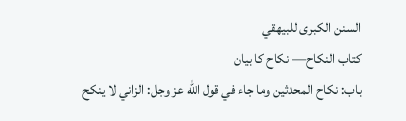السنن الكبرى للبيهقي
كتاب النكاح— نکاح کا بیان
باب: نكاح المحدثين وما جاء في قول الله عز وجل: الزاني لا ينكح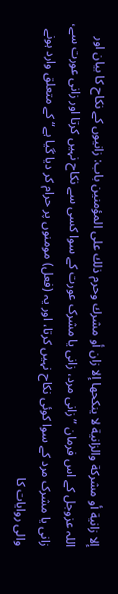إلا زانية أو مشركة والزانية لا ينكحها إلا زان أو مشرك وحرم ذلك على المؤمنين باب: زانیوں کے نکاح کا بیان اور اللہ عزوجل کے اس فرمان ”زانی مرد، زانی یا مشرک عورت کے سوا کسی سے نکاح نہیں کرتا اور زانی عورت سے، زانی یا مشرک مرد کے سوا کوئی نکاح نہیں کرتا، اور یہ (فعل) مومنوں پر حرام کر دیا گیا ہے“ کے متعلق وارد ہونے والی روایات کا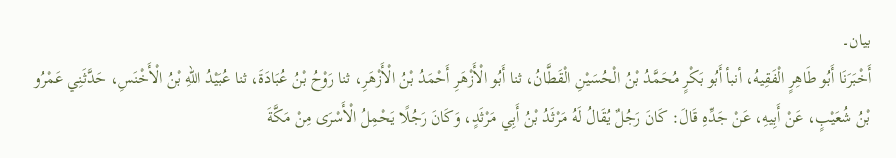بیان۔
أَخْبَرَنَا أَبُو طَاهِرٍ الْفَقِيهُ، أنبأ أَبُو بَكْرٍ مُحَمَّدُ بْنُ الْحُسَيْنِ الْقَطَّانُ، ثنا أَبُو الْأَزْهَرِ أَحْمَدُ بْنُ الْأَزْهَرِ، ثنا رَوْحُ بْنُ عُبَادَةَ، ثنا عُبَيْدُ اللهِ بْنُ الْأَخْنَسِ، حَدَّثَنِي عَمْرُو بْنُ شُعَيْبٍ، عَنْ أَبِيهِ، عَنْ جَدِّهِ قَالَ: كَانَ رَجُلٌ يُقَالُ لَهُ مَرْثَدُ بْنُ أَبِي مَرْثَدٍ، وَكَانَ رَجُلًا يَحْمِلُ الْأَسْرَى مِنْ مَكَّةَ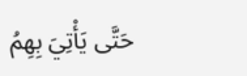حَتَّى يَأْتِيَ بِهِمُ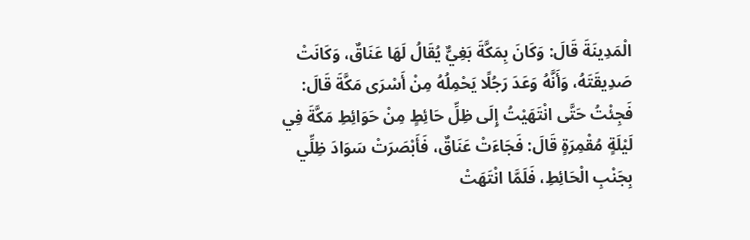الْمَدِينَةَ قَالَ: وَكَانَ بِمَكَّةَ بَغِيٌّ يُقَالُ لَهَا عَنَاقٌ، وَكَانَتْ صَدِيقَتَهُ، وَأَنَّهُ وَعَدَ رَجُلًا يَحْمِلُهُ مِنْ أَسْرَى مَكَّةَ قَالَ: فَجِئْتُ حَتَّى انْتَهَيْتُ إِلَى ظِلِّ حَائِطٍ مِنْ حَوَائِطِ مَكَّةَ فِي لَيْلَةٍ مُقْمِرَةٍ قَالَ: فَجَاءَتْ عَنَاقٌ، فَأَبْصَرَتْ سَوَادَ ظِلِّي بِجَنْبِ الْحَائِطِ، فَلَمَّا انْتَهَتْ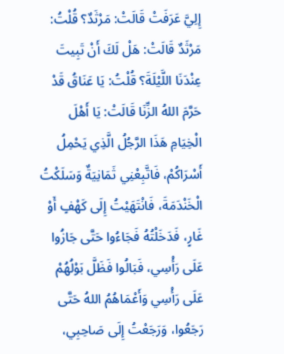إِلِيَّ عَرَفَتْ قَالَتْ: مَرْثَدٌ؟ قُلْتُ: مَرْثَدٌ قَالَتْ: هَلْ لَكَ أَنْ تَبِيتَ عِنْدَنَا اللَّيْلَةَ؟ قُلْتُ: يَا عَنَاقُ قَدْ حَرَّمَ اللهُ الزِّنَا قَالَتْ: يَا أَهْلَ الْخِيَامِ هَذَا الرَّجُلُ الَّذِي يَحْمِلُ أَسْرَاكُمْ، فَاتَّبِعْنِي ثَمَانِيَةٌ وَسَلَكْتُ الْخَنْدَمَةَ، فَانْتَهَيْتُ إِلَى كَهْفٍ أَوْ غَارٍ، فَدَخَلْتُهُ فَجَاءُوا حَتَّى جَازُوا عَلَى رَأْسِي، فَبَالُوا فَظَلَّ بَوْلُهُمْ عَلَى رَأْسِي وَأَعْمَاهُمُ اللهُ حَتَّى رَجَعُوا، وَرَجَعْتُ إِلَى صَاحِبِي،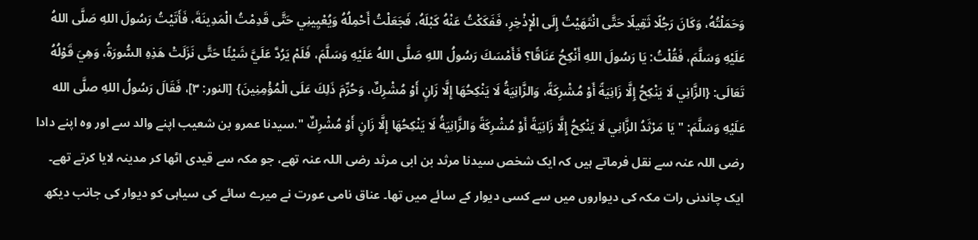وَحَمَلْتُهُ، وَكَانَ رَجُلًا ثَقِيلًا حَتَّى انْتَهَيْتُ إِلَى الْإِذْخِرِ، فَفَكَكْتُ عَنْهُ كَبْلَهُ، فَجَعَلْتُ أَحْمِلُهُ وَيُعْيِينِي حَتَّى قَدِمْتُ الْمَدِينَةَ، فَأَتَيْتُ رَسُولَ اللهِ صَلَّى اللهُ عَلَيْهِ وَسَلَّمَ، فَقُلْتُ: يَا رَسُولَ اللهِ أَنْكِحُ عَنَاقًا؟ فَأَمْسَكَ رَسُولُ اللهِ صَلَّى اللهُ عَلَيْهِ وَسَلَّمَ، فَلَمْ يَرُدَّ عَلَيَّ شَيْئًا حَتَّى نَزَلَتْ هَذِهِ السُّورَةُ، وَهِيَ قَوْلُهُ تَعَالَى: {الزَّانِي لَا يَنْكِحُ إِلَّا زَانِيَةً أَوْ مُشْرِكَةً، وَالزَّانِيَةُ لَا يَنْكِحُهَا إِلَّا زَانٍ أَوْ مُشْرِكٌ، وَحُرِّمَ ذَلِكَ عَلَى الْمُؤْمِنِينَ} [النور: ٣]، فَقَالَ رَسُولُ اللهِ صلَّى الله عَلَيْهِ وَسَلَّمَ: " يَا مَرْثَدُ الزَّانِي لَا يَنْكِحُ إِلَّا زَانِيَةً أَوْ مُشْرِكَةً وَالزَّانِيَةُ لَا يَنْكِحُهَا إِلَّا زَانٍ أَوْ مُشْرِكٌ ".سیدنا عمرو بن شعیب اپنے والد سے اور وہ اپنے دادا رضی اللہ عنہ سے نقل فرماتے ہیں کہ ایک شخص سیدنا مرثد بن ابی مرثد رضی اللہ عنہ تھے، جو مکہ سے قیدی اٹھا کر مدینہ لایا کرتے تھے۔ ایک چاندنی رات مکہ کی دیواروں میں سے کسی دیوار کے سائے میں تھا۔ عناق نامی عورت نے میرے سائے کی سیاہی کو دیوار کی جانب دیکھ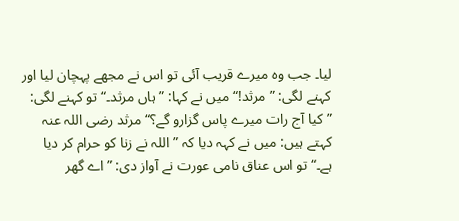لیا۔ جب وہ میرے قریب آئی تو اس نے مجھے پہچان لیا اور کہنے لگی: ”مرثد!“ میں نے کہا: ”ہاں مرثد۔“ تو کہنے لگی: ”کیا آج رات میرے پاس گزارو گے؟“ مرثد رضی اللہ عنہ کہتے ہیں: میں نے کہہ دیا کہ ”اللہ نے زنا کو حرام کر دیا ہے۔“ تو اس عناق نامی عورت نے آواز دی: ”اے گھر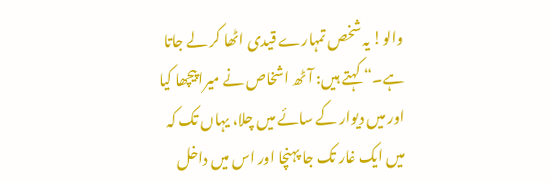والو! یہ شخص تمہارے قیدی اٹھا کر لے جاتا ہے۔“ کہتے ہیں: آٹھ اشخاص نے میرا پیچھا کیا اور میں دیوار کے سائے میں چلا، یہاں تک کہ میں ایک غار تک جا پہنچا اور اس میں داخل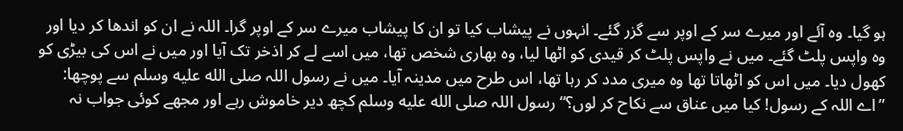ہو گیا۔ وہ آئے اور میرے سر کے اوپر سے گزر گئے۔ انہوں نے پیشاب کیا تو ان کا پیشاب میرے سر کے اوپر گرا۔ اللہ نے ان کو اندھا کر دیا اور وہ واپس پلٹ گئے۔ میں نے واپس پلٹ کر قیدی کو اٹھا لیا، وہ بھاری شخص تھا، میں اسے لے کر اذخر تک آیا اور میں نے اس کی بیڑی کو کھول دیا۔ میں اس کو اٹھاتا تھا وہ میری مدد کر رہا تھا، اس طرح میں مدینہ آیا۔ میں نے رسول اللہ صلى الله عليه وسلم سے پوچھا: ”اے اللہ کے رسول! کیا میں عناق سے نکاح کر لوں؟“ رسول اللہ صلى الله عليه وسلم کچھ دیر خاموش رہے اور مجھے کوئی جواب نہ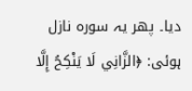دیا۔ پھر یہ سورہ نازل ہوئی: ﴿الزَّانِي لَا يَنْكِحُ إِلَّا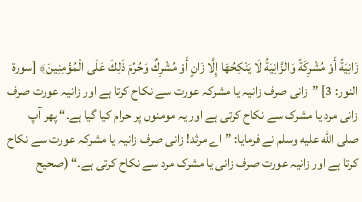زَانِيَةً أَوْ مُشْرِكَةً وَالزَّانِيَةُ لَا يَنْكِحُهَا إِلَّا زَانٍ أَوْ مُشْرِكٌ وَحُرِّمَ ذَلِكَ عَلَى الْمُؤْمِنِينَ﴾ [سورة النور: 3] ”زانی صرف زانیہ یا مشرکہ عورت سے نکاح کرتا ہے اور زانیہ عورت صرف زانی مرد یا مشرک سے نکاح کرتی ہے اور یہ مومنوں پر حرام کیا گیا ہے۔“ پھر آپ صلى الله عليه وسلم نے فرمایا: ”اے مرثد! زانی صرف زانیہ یا مشرکہ عورت سے نکاح کرتا ہے اور زانیہ عورت صرف زانی یا مشرک مرد سے نکاح کرتی ہے۔“ (صحیح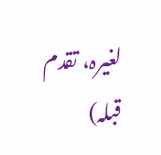لغیرہ، تقدم قبلہ)